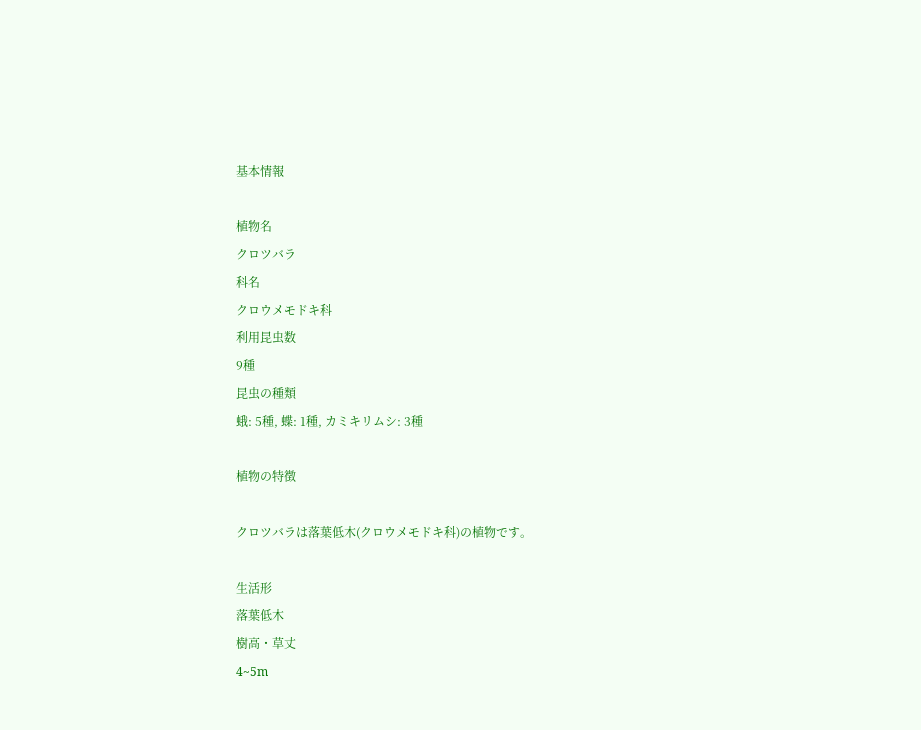基本情報

植物名
クロツバラ
科名
クロウメモドキ科
利用昆虫数
9種
昆虫の種類
蛾: 5種, 蝶: 1種, カミキリムシ: 3種

植物の特徴

クロツバラは落葉低木(クロウメモドキ科)の植物です。

生活形
落葉低木
樹高・草丈
4~5m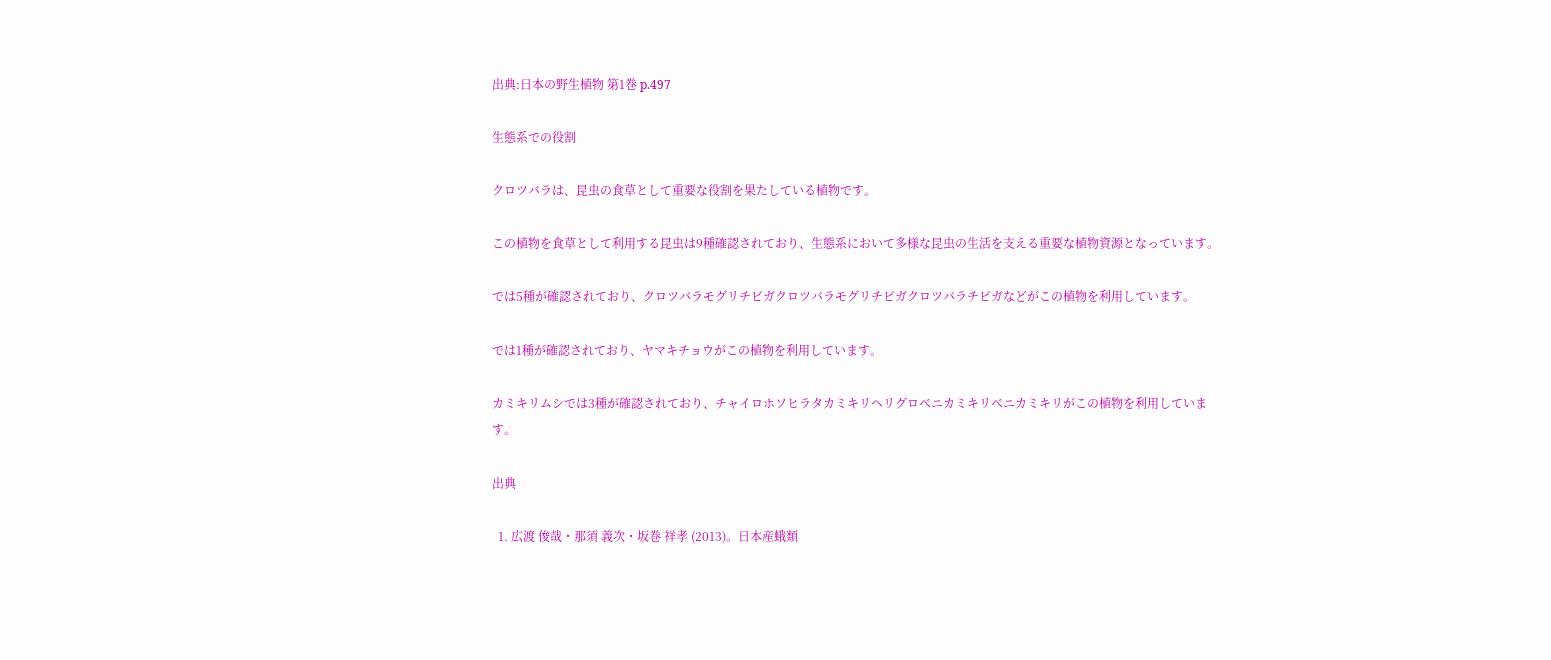出典:日本の野生植物 第1巻 p.497

生態系での役割

クロツバラは、昆虫の食草として重要な役割を果たしている植物です。

この植物を食草として利用する昆虫は9種確認されており、生態系において多様な昆虫の生活を支える重要な植物資源となっています。

では5種が確認されており、クロツバラモグリチビガクロツバラモグリチビガクロツバラチビガなどがこの植物を利用しています。

では1種が確認されており、ヤマキチョウがこの植物を利用しています。

カミキリムシでは3種が確認されており、チャイロホソヒラタカミキリヘリグロベニカミキリベニカミキリがこの植物を利用しています。

出典

  1. 広渡 俊哉・那須 義次・坂巻 祥孝 (2013)。日本産蛾類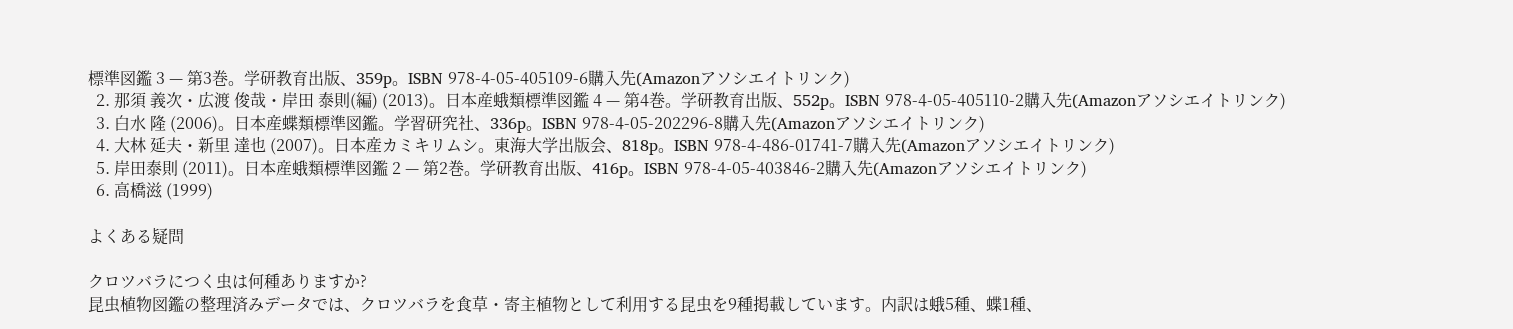標準図鑑 3 — 第3巻。学研教育出版、359p。ISBN 978-4-05-405109-6購入先(Amazonアソシエイトリンク)
  2. 那須 義次・広渡 俊哉・岸田 泰則(編) (2013)。日本産蛾類標準図鑑 4 — 第4巻。学研教育出版、552p。ISBN 978-4-05-405110-2購入先(Amazonアソシエイトリンク)
  3. 白水 隆 (2006)。日本産蝶類標準図鑑。学習研究社、336p。ISBN 978-4-05-202296-8購入先(Amazonアソシエイトリンク)
  4. 大林 延夫・新里 達也 (2007)。日本産カミキリムシ。東海大学出版会、818p。ISBN 978-4-486-01741-7購入先(Amazonアソシエイトリンク)
  5. 岸田泰則 (2011)。日本産蛾類標準図鑑 2 — 第2巻。学研教育出版、416p。ISBN 978-4-05-403846-2購入先(Amazonアソシエイトリンク)
  6. 高橋滋 (1999)

よくある疑問

クロツバラにつく虫は何種ありますか?
昆虫植物図鑑の整理済みデータでは、クロツバラを食草・寄主植物として利用する昆虫を9種掲載しています。内訳は蛾5種、蝶1種、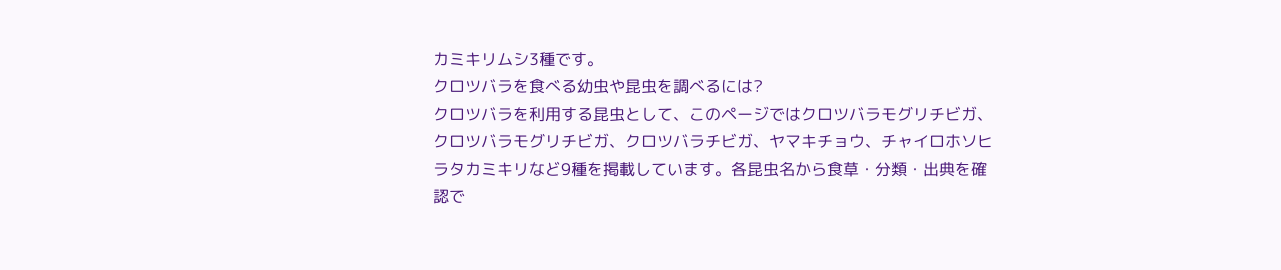カミキリムシ3種です。
クロツバラを食べる幼虫や昆虫を調べるには?
クロツバラを利用する昆虫として、このページではクロツバラモグリチビガ、クロツバラモグリチビガ、クロツバラチビガ、ヤマキチョウ、チャイロホソヒラタカミキリなど9種を掲載しています。各昆虫名から食草・分類・出典を確認で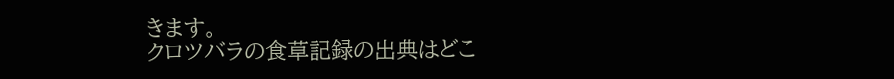きます。
クロツバラの食草記録の出典はどこ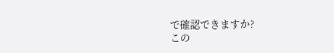で確認できますか?
この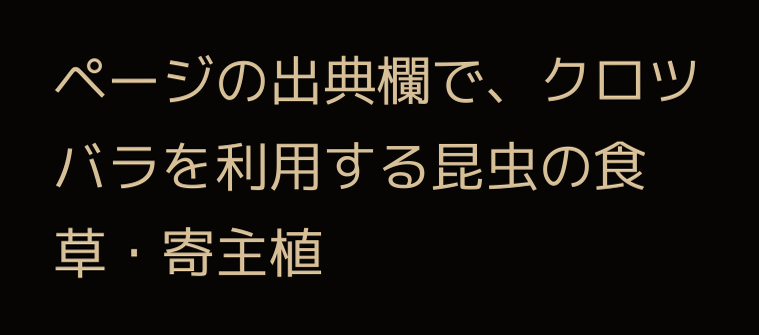ページの出典欄で、クロツバラを利用する昆虫の食草・寄主植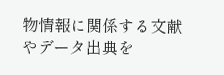物情報に関係する文献やデータ出典を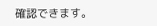確認できます。